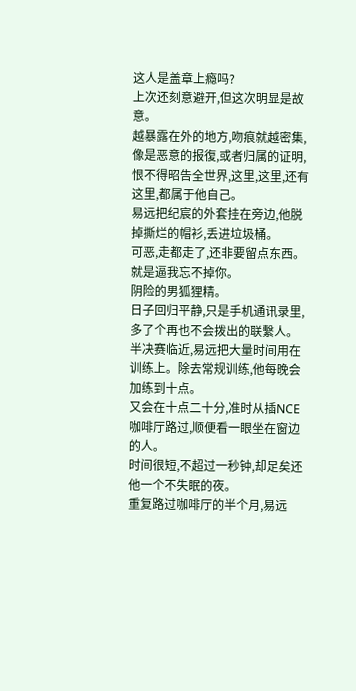这人是盖章上瘾吗?
上次还刻意避开,但这次明显是故意。
越暴露在外的地方,吻痕就越密集,像是恶意的报復,或者归属的证明,恨不得昭告全世界,这里,这里,还有这里,都属于他自己。
易远把纪宸的外套挂在旁边,他脱掉撕烂的帽衫,丢进垃圾桶。
可恶,走都走了,还非要留点东西。
就是逼我忘不掉你。
阴险的男狐狸精。
日子回归平静,只是手机通讯录里,多了个再也不会拨出的联繫人。
半决赛临近,易远把大量时间用在训练上。除去常规训练,他每晚会加练到十点。
又会在十点二十分,准时从插NCE咖啡厅路过,顺便看一眼坐在窗边的人。
时间很短,不超过一秒钟,却足矣还他一个不失眠的夜。
重复路过咖啡厅的半个月,易远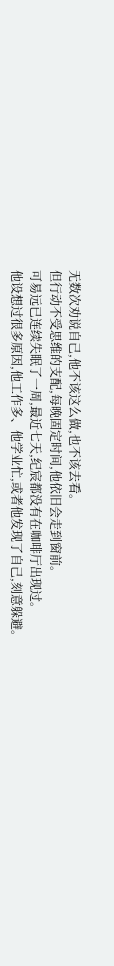无数次劝说自己,他不该这么做,也不该去看。
但行动不受思维的支配,每晚固定时间,他依旧会走到窗前。
可易远已连续失眠了一周,最近七天,纪宸都没有在咖啡厅出现过。
他设想过很多原因,他工作多、他学业忙,或者他发现了自己,刻意躲避。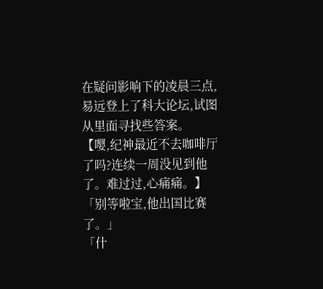在疑问影响下的凌晨三点,易远登上了科大论坛,试图从里面寻找些答案。
【嘤,纪神最近不去咖啡厅了吗?连续一周没见到他了。难过过,心痛痛。】
「别等啦宝,他出国比赛了。」
「什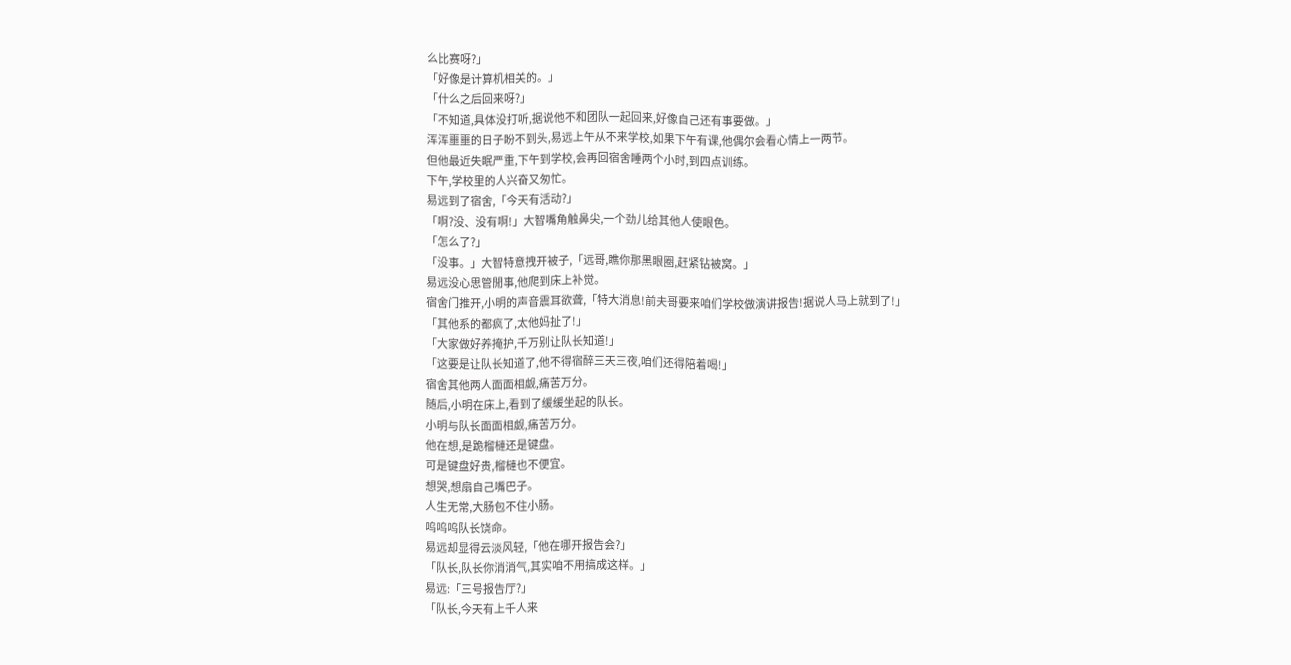么比赛呀?」
「好像是计算机相关的。」
「什么之后回来呀?」
「不知道,具体没打听,据说他不和团队一起回来,好像自己还有事要做。」
浑浑噩噩的日子盼不到头,易远上午从不来学校,如果下午有课,他偶尔会看心情上一两节。
但他最近失眠严重,下午到学校,会再回宿舍睡两个小时,到四点训练。
下午,学校里的人兴奋又匆忙。
易远到了宿舍,「今天有活动?」
「啊?没、没有啊!」大智嘴角触鼻尖,一个劲儿给其他人使眼色。
「怎么了?」
「没事。」大智特意拽开被子,「远哥,瞧你那黑眼圈,赶紧钻被窝。」
易远没心思管閒事,他爬到床上补觉。
宿舍门推开,小明的声音震耳欲聋,「特大消息!前夫哥要来咱们学校做演讲报告!据说人马上就到了!」
「其他系的都疯了,太他妈扯了!」
「大家做好养掩护,千万别让队长知道!」
「这要是让队长知道了,他不得宿醉三天三夜,咱们还得陪着喝!」
宿舍其他两人面面相觑,痛苦万分。
随后,小明在床上,看到了缓缓坐起的队长。
小明与队长面面相觑,痛苦万分。
他在想,是跪榴槤还是键盘。
可是键盘好贵,榴槤也不便宜。
想哭,想扇自己嘴巴子。
人生无常,大肠包不住小肠。
呜呜呜队长饶命。
易远却显得云淡风轻,「他在哪开报告会?」
「队长,队长你消消气,其实咱不用搞成这样。」
易远:「三号报告厅?」
「队长,今天有上千人来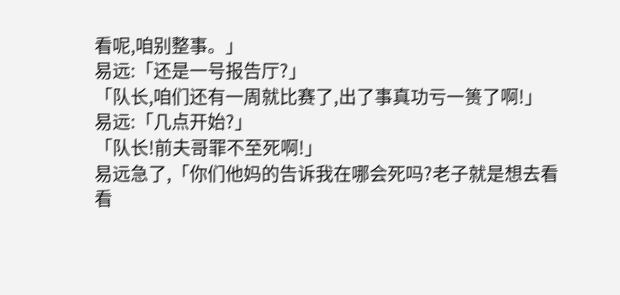看呢,咱别整事。」
易远:「还是一号报告厅?」
「队长,咱们还有一周就比赛了,出了事真功亏一篑了啊!」
易远:「几点开始?」
「队长!前夫哥罪不至死啊!」
易远急了,「你们他妈的告诉我在哪会死吗?老子就是想去看看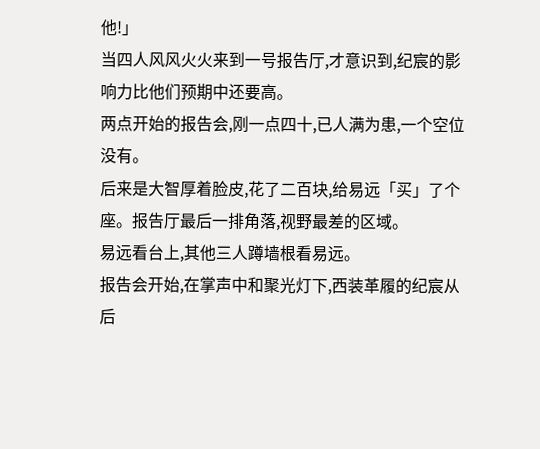他!」
当四人风风火火来到一号报告厅,才意识到,纪宸的影响力比他们预期中还要高。
两点开始的报告会,刚一点四十,已人满为患,一个空位没有。
后来是大智厚着脸皮,花了二百块,给易远「买」了个座。报告厅最后一排角落,视野最差的区域。
易远看台上,其他三人蹲墙根看易远。
报告会开始,在掌声中和聚光灯下,西装革履的纪宸从后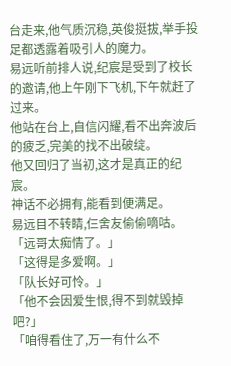台走来,他气质沉稳,英俊挺拔,举手投足都透露着吸引人的魔力。
易远听前排人说,纪宸是受到了校长的邀请,他上午刚下飞机,下午就赶了过来。
他站在台上,自信闪耀,看不出奔波后的疲乏,完美的找不出破绽。
他又回归了当初,这才是真正的纪宸。
神话不必拥有,能看到便满足。
易远目不转睛,仨舍友偷偷嘀咕。
「远哥太痴情了。」
「这得是多爱啊。」
「队长好可怜。」
「他不会因爱生恨,得不到就毁掉吧?」
「咱得看住了,万一有什么不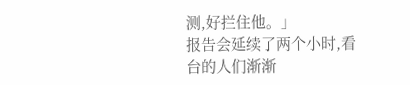测,好拦住他。」
报告会延续了两个小时,看台的人们渐渐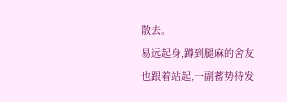散去。
易远起身,蹲到腿麻的舍友也跟着站起,一副蓄势待发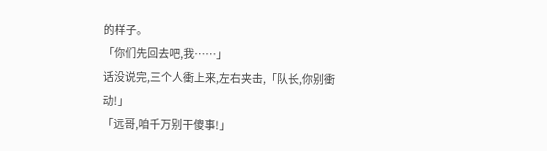的样子。
「你们先回去吧,我……」
话没说完,三个人衝上来,左右夹击,「队长,你别衝动!」
「远哥,咱千万别干傻事!」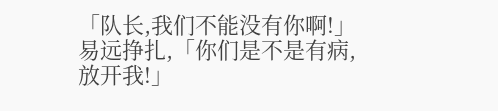「队长,我们不能没有你啊!」
易远挣扎,「你们是不是有病,放开我!」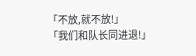「不放,就不放!」
「我们和队长同进退!」